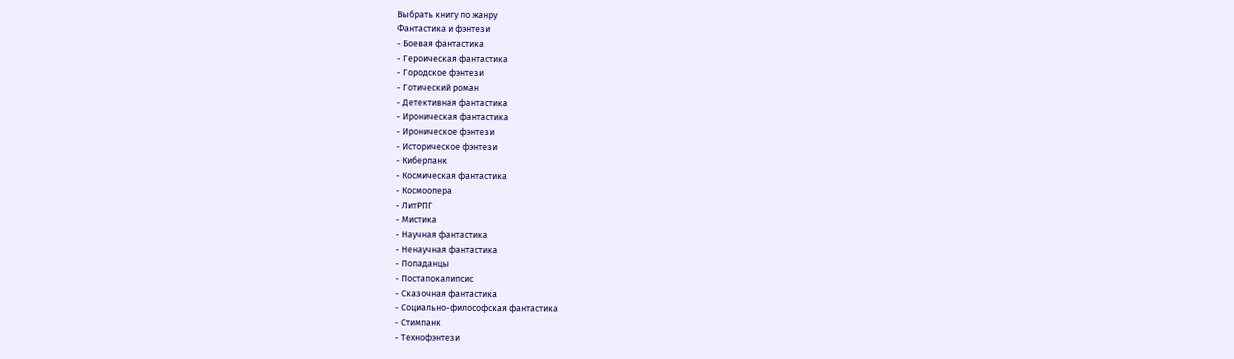Выбрать книгу по жанру
Фантастика и фэнтези
- Боевая фантастика
- Героическая фантастика
- Городское фэнтези
- Готический роман
- Детективная фантастика
- Ироническая фантастика
- Ироническое фэнтези
- Историческое фэнтези
- Киберпанк
- Космическая фантастика
- Космоопера
- ЛитРПГ
- Мистика
- Научная фантастика
- Ненаучная фантастика
- Попаданцы
- Постапокалипсис
- Сказочная фантастика
- Социально-философская фантастика
- Стимпанк
- Технофэнтези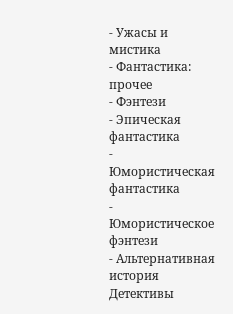- Ужасы и мистика
- Фантастика: прочее
- Фэнтези
- Эпическая фантастика
- Юмористическая фантастика
- Юмористическое фэнтези
- Альтернативная история
Детективы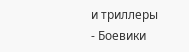и триллеры
- Боевики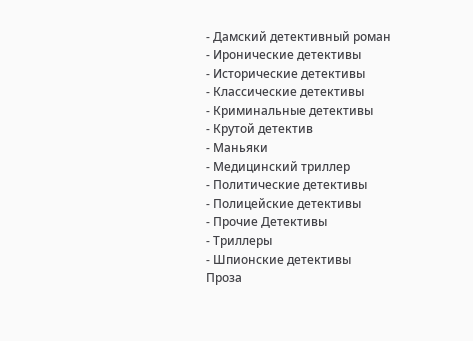- Дамский детективный роман
- Иронические детективы
- Исторические детективы
- Классические детективы
- Криминальные детективы
- Крутой детектив
- Маньяки
- Медицинский триллер
- Политические детективы
- Полицейские детективы
- Прочие Детективы
- Триллеры
- Шпионские детективы
Проза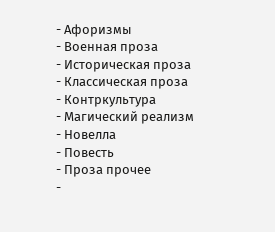- Афоризмы
- Военная проза
- Историческая проза
- Классическая проза
- Контркультура
- Магический реализм
- Новелла
- Повесть
- Проза прочее
-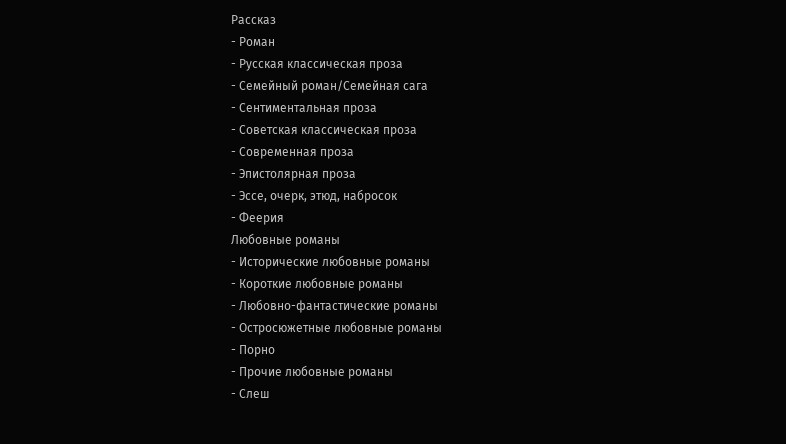Рассказ
- Роман
- Русская классическая проза
- Семейный роман/Семейная сага
- Сентиментальная проза
- Советская классическая проза
- Современная проза
- Эпистолярная проза
- Эссе, очерк, этюд, набросок
- Феерия
Любовные романы
- Исторические любовные романы
- Короткие любовные романы
- Любовно-фантастические романы
- Остросюжетные любовные романы
- Порно
- Прочие любовные романы
- Слеш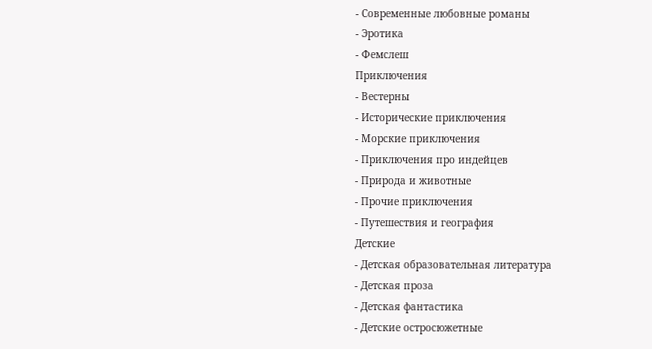- Современные любовные романы
- Эротика
- Фемслеш
Приключения
- Вестерны
- Исторические приключения
- Морские приключения
- Приключения про индейцев
- Природа и животные
- Прочие приключения
- Путешествия и география
Детские
- Детская образовательная литература
- Детская проза
- Детская фантастика
- Детские остросюжетные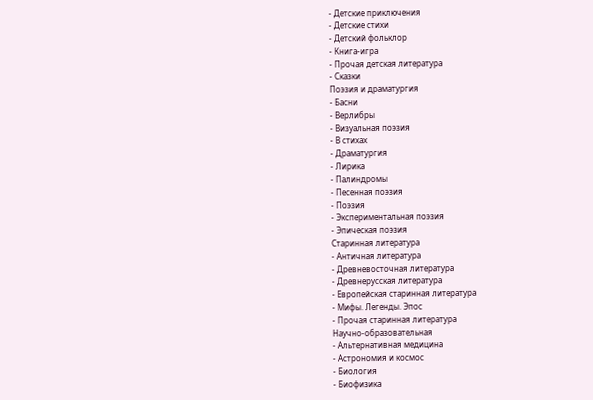- Детские приключения
- Детские стихи
- Детский фольклор
- Книга-игра
- Прочая детская литература
- Сказки
Поэзия и драматургия
- Басни
- Верлибры
- Визуальная поэзия
- В стихах
- Драматургия
- Лирика
- Палиндромы
- Песенная поэзия
- Поэзия
- Экспериментальная поэзия
- Эпическая поэзия
Старинная литература
- Античная литература
- Древневосточная литература
- Древнерусская литература
- Европейская старинная литература
- Мифы. Легенды. Эпос
- Прочая старинная литература
Научно-образовательная
- Альтернативная медицина
- Астрономия и космос
- Биология
- Биофизика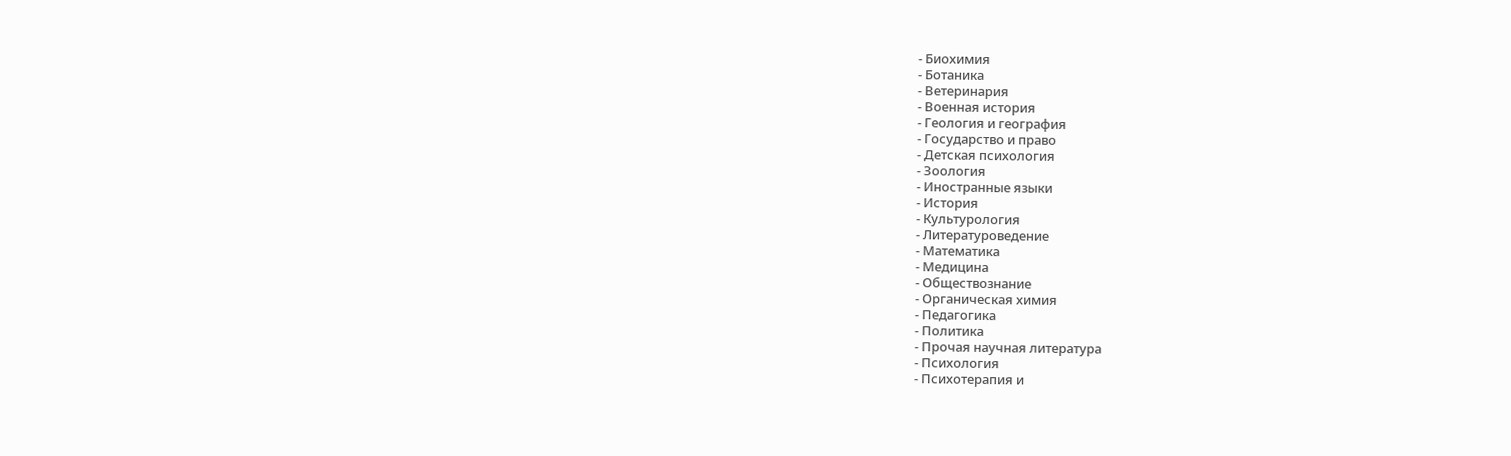- Биохимия
- Ботаника
- Ветеринария
- Военная история
- Геология и география
- Государство и право
- Детская психология
- Зоология
- Иностранные языки
- История
- Культурология
- Литературоведение
- Математика
- Медицина
- Обществознание
- Органическая химия
- Педагогика
- Политика
- Прочая научная литература
- Психология
- Психотерапия и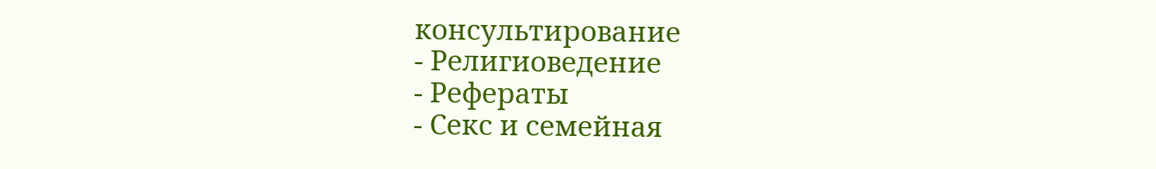консультирование
- Религиоведение
- Рефераты
- Секс и семейная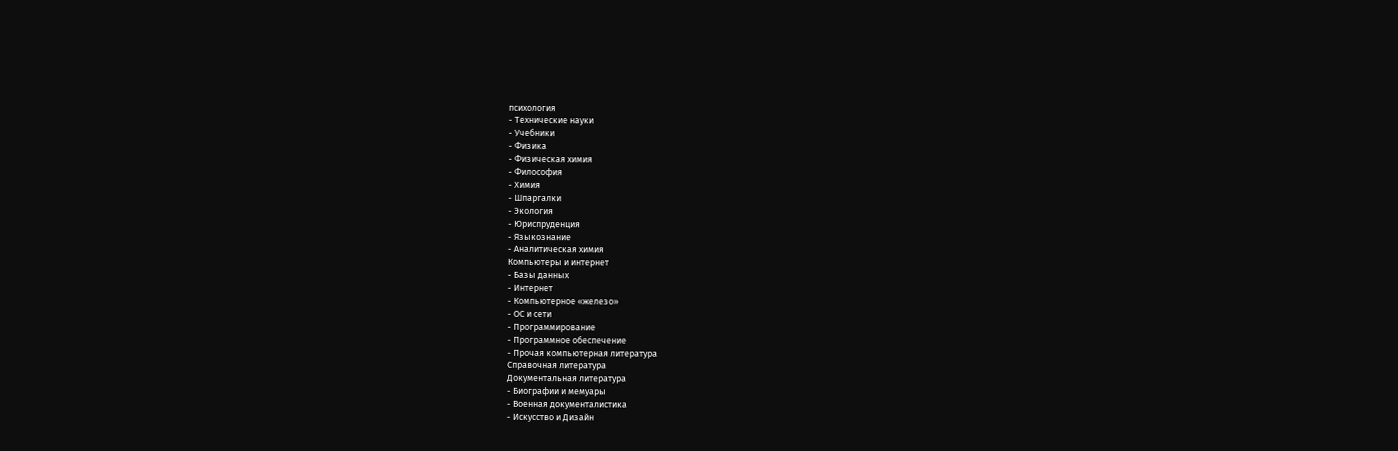психология
- Технические науки
- Учебники
- Физика
- Физическая химия
- Философия
- Химия
- Шпаргалки
- Экология
- Юриспруденция
- Языкознание
- Аналитическая химия
Компьютеры и интернет
- Базы данных
- Интернет
- Компьютерное «железо»
- ОС и сети
- Программирование
- Программное обеспечение
- Прочая компьютерная литература
Справочная литература
Документальная литература
- Биографии и мемуары
- Военная документалистика
- Искусство и Дизайн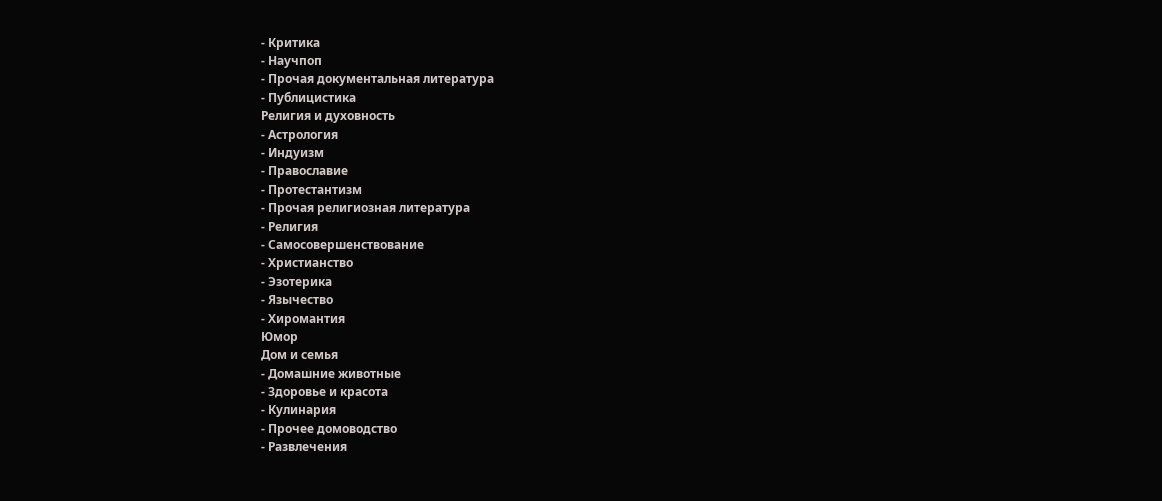- Критика
- Научпоп
- Прочая документальная литература
- Публицистика
Религия и духовность
- Астрология
- Индуизм
- Православие
- Протестантизм
- Прочая религиозная литература
- Религия
- Самосовершенствование
- Христианство
- Эзотерика
- Язычество
- Хиромантия
Юмор
Дом и семья
- Домашние животные
- Здоровье и красота
- Кулинария
- Прочее домоводство
- Развлечения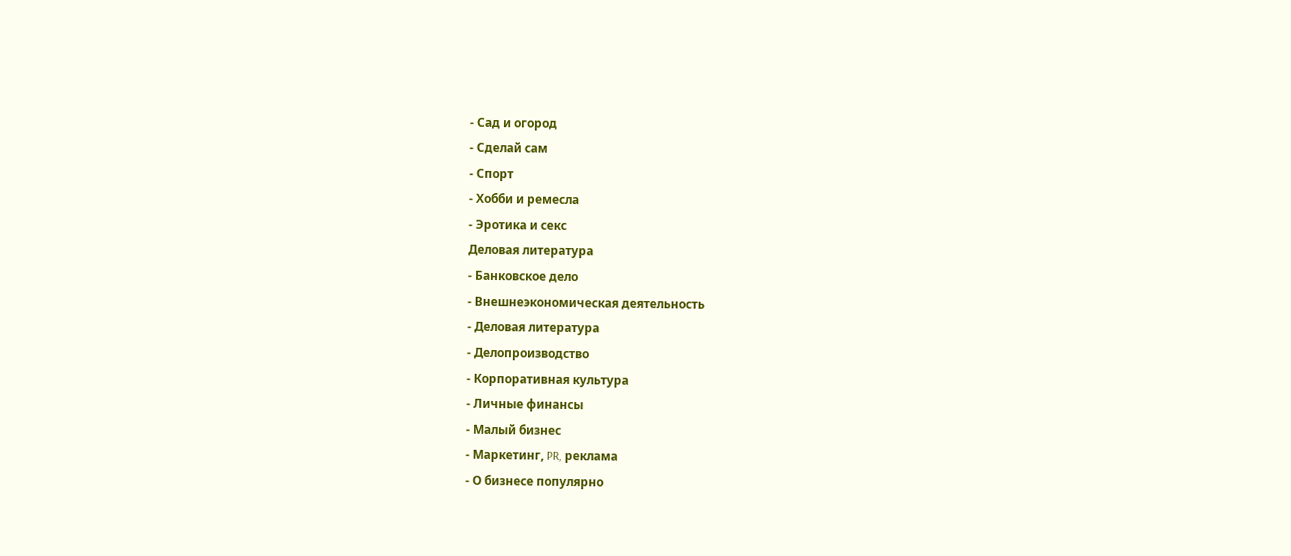- Сад и огород
- Сделай сам
- Спорт
- Хобби и ремесла
- Эротика и секс
Деловая литература
- Банковское дело
- Внешнеэкономическая деятельность
- Деловая литература
- Делопроизводство
- Корпоративная культура
- Личные финансы
- Малый бизнес
- Маркетинг, PR, реклама
- О бизнесе популярно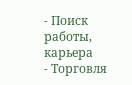- Поиск работы, карьера
- Торговля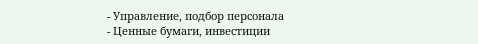- Управление, подбор персонала
- Ценные бумаги, инвестиции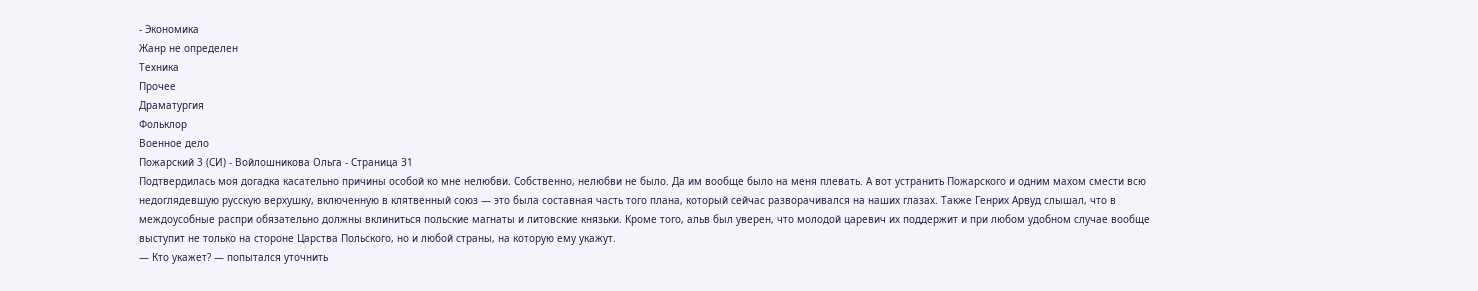- Экономика
Жанр не определен
Техника
Прочее
Драматургия
Фольклор
Военное дело
Пожарский 3 (СИ) - Войлошникова Ольга - Страница 31
Подтвердилась моя догадка касательно причины особой ко мне нелюбви. Собственно, нелюбви не было. Да им вообще было на меня плевать. А вот устранить Пожарского и одним махом смести всю недоглядевшую русскую верхушку, включенную в клятвенный союз — это была составная часть того плана, который сейчас разворачивался на наших глазах. Также Генрих Арвуд слышал, что в междоусобные распри обязательно должны вклиниться польские магнаты и литовские князьки. Кроме того, альв был уверен, что молодой царевич их поддержит и при любом удобном случае вообще выступит не только на стороне Царства Польского, но и любой страны, на которую ему укажут.
— Кто укажет? — попытался уточнить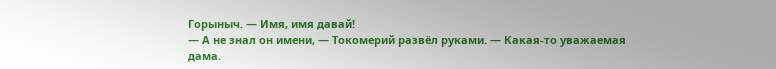Горыныч. — Имя, имя давай!
— А не знал он имени, — Токомерий развёл руками. — Какая-то уважаемая дама.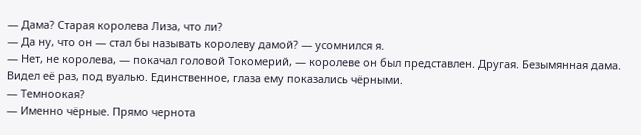— Дама? Старая королева Лиза, что ли?
— Да ну, что он — стал бы называть королеву дамой? — усомнился я.
— Нет, не королева, — покачал головой Токомерий, — королеве он был представлен. Другая. Безымянная дама. Видел её раз, под вуалью. Единственное, глаза ему показались чёрными.
— Темноокая?
— Именно чёрные. Прямо чернота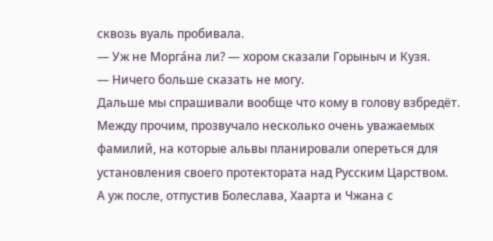сквозь вуаль пробивала.
— Уж не Морга́на ли? — хором сказали Горыныч и Кузя.
— Ничего больше сказать не могу.
Дальше мы спрашивали вообще что кому в голову взбредёт. Между прочим, прозвучало несколько очень уважаемых фамилий, на которые альвы планировали опереться для установления своего протектората над Русским Царством.
А уж после, отпустив Болеслава, Хаарта и Чжана с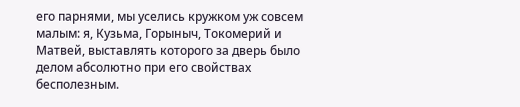его парнями, мы уселись кружком уж совсем малым: я, Кузьма, Горыныч, Токомерий и Матвей, выставлять которого за дверь было делом абсолютно при его свойствах бесполезным.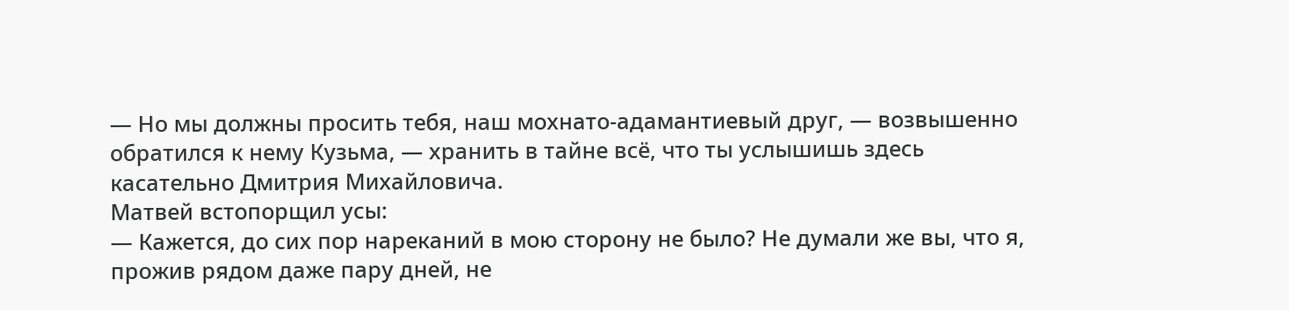— Но мы должны просить тебя, наш мохнато-адамантиевый друг, — возвышенно обратился к нему Кузьма, — хранить в тайне всё, что ты услышишь здесь касательно Дмитрия Михайловича.
Матвей встопорщил усы:
— Кажется, до сих пор нареканий в мою сторону не было? Не думали же вы, что я, прожив рядом даже пару дней, не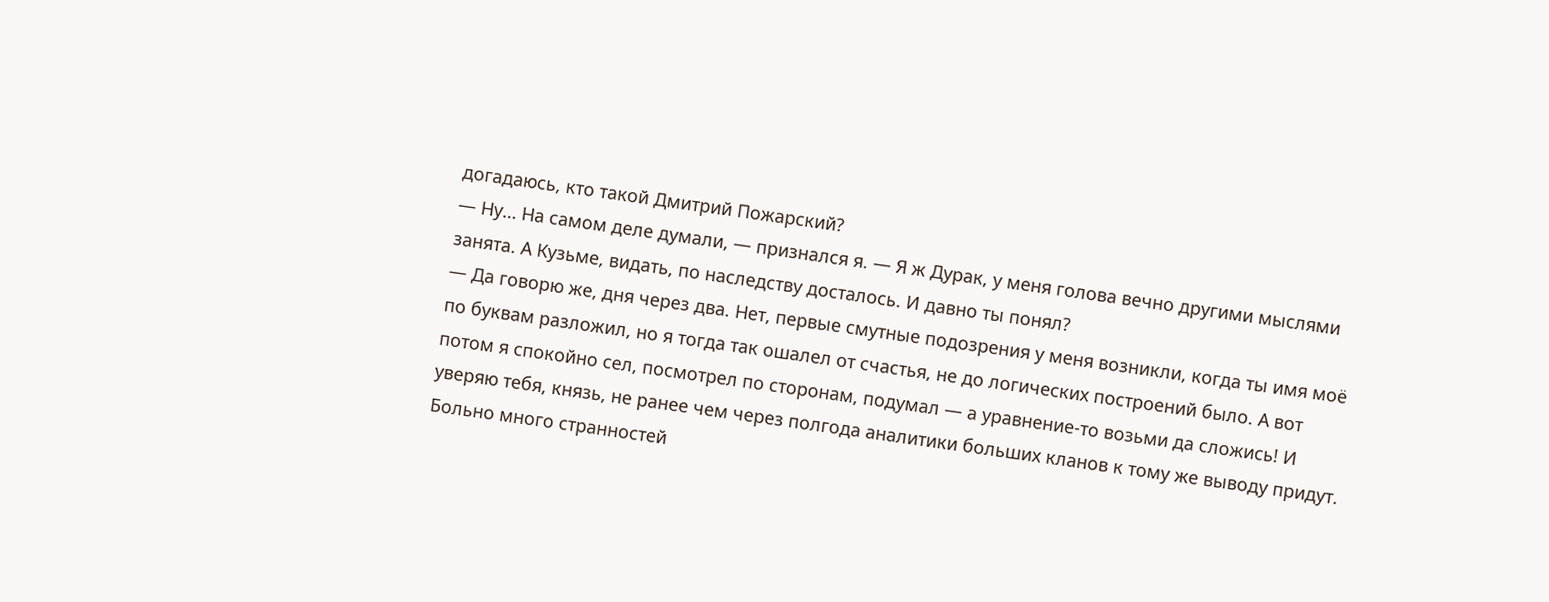догадаюсь, кто такой Дмитрий Пожарский?
— Ну… На самом деле думали, — признался я. — Я ж Дурак, у меня голова вечно другими мыслями занята. А Кузьме, видать, по наследству досталось. И давно ты понял?
— Да говорю же, дня через два. Нет, первые смутные подозрения у меня возникли, когда ты имя моё по буквам разложил, но я тогда так ошалел от счастья, не до логических построений было. А вот потом я спокойно сел, посмотрел по сторонам, подумал — а уравнение-то возьми да сложись! И уверяю тебя, князь, не ранее чем через полгода аналитики больших кланов к тому же выводу придут. Больно много странностей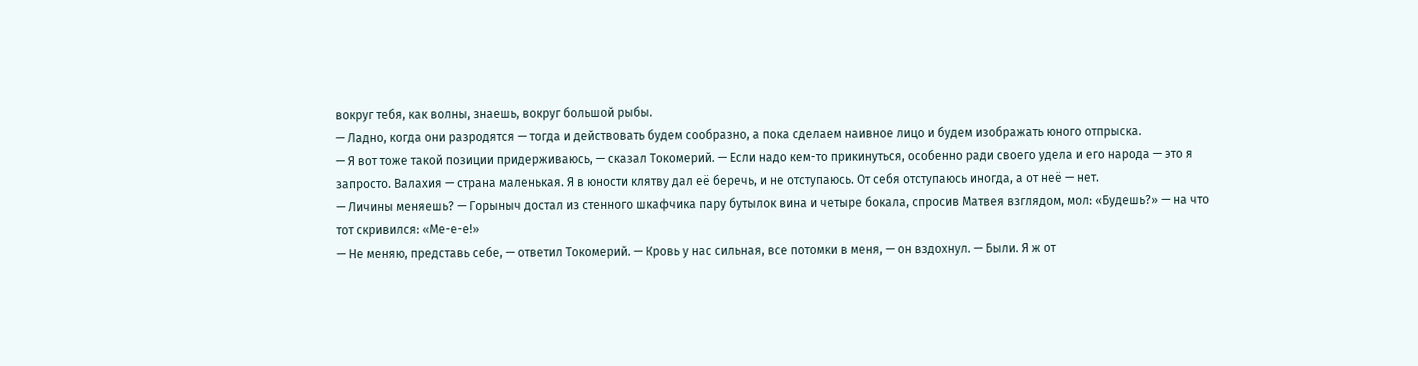вокруг тебя, как волны, знаешь, вокруг большой рыбы.
— Ладно, когда они разродятся — тогда и действовать будем сообразно, а пока сделаем наивное лицо и будем изображать юного отпрыска.
— Я вот тоже такой позиции придерживаюсь, — сказал Токомерий. — Если надо кем-то прикинуться, особенно ради своего удела и его народа — это я запросто. Валахия — страна маленькая. Я в юности клятву дал её беречь, и не отступаюсь. От себя отступаюсь иногда, а от неё — нет.
— Личины меняешь? — Горыныч достал из стенного шкафчика пару бутылок вина и четыре бокала, спросив Матвея взглядом, мол: «Будешь?» — на что тот скривился: «Ме-е-е!»
— Не меняю, представь себе, — ответил Токомерий. — Кровь у нас сильная, все потомки в меня, — он вздохнул. — Были. Я ж от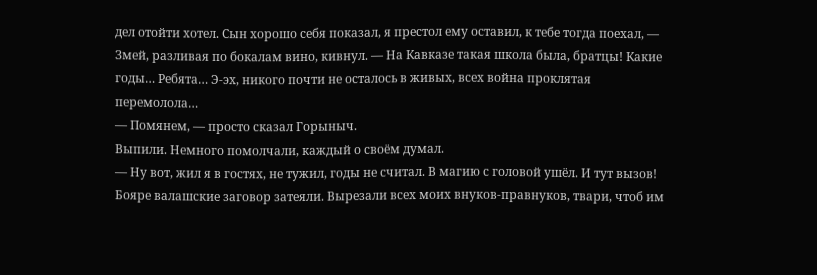дел отойти хотел. Сын хорошо себя показал, я престол ему оставил, к тебе тогда поехал, — Змей, разливая по бокалам вино, кивнул. — На Кавказе такая школа была, братцы! Какие годы… Ребята… Э-эх, никого почти не осталось в живых, всех война проклятая перемолола…
— Помянем, — просто сказал Горыныч.
Выпили. Немного помолчали, каждый о своём думал.
— Ну вот, жил я в гостях, не тужил, годы не считал. В магию с головой ушёл. И тут вызов! Бояре валашские заговор затеяли. Вырезали всех моих внуков-правнуков, твари, чтоб им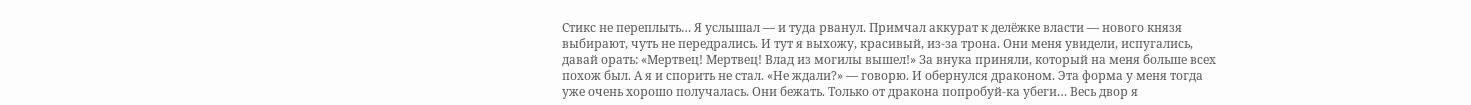Стикс не переплыть… Я услышал — и туда рванул. Примчал аккурат к делёжке власти — нового князя выбирают, чуть не передрались. И тут я выхожу, красивый, из-за трона. Они меня увидели, испугались, давай орать: «Мертвец! Мертвец! Влад из могилы вышел!» За внука приняли, который на меня больше всех похож был. А я и спорить не стал. «Не ждали?» — говорю. И обернулся драконом. Эта форма у меня тогда уже очень хорошо получалась. Они бежать. Только от дракона попробуй-ка убеги… Весь двор я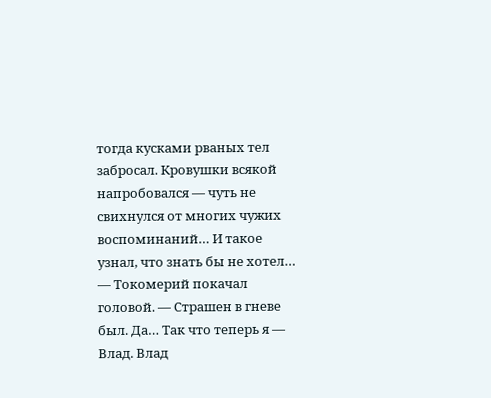тогда кусками рваных тел забросал. Кровушки всякой напробовался — чуть не свихнулся от многих чужих воспоминаний… И такое узнал, что знать бы не хотел… — Токомерий покачал головой. — Страшен в гневе был. Да… Так что теперь я — Влад. Влад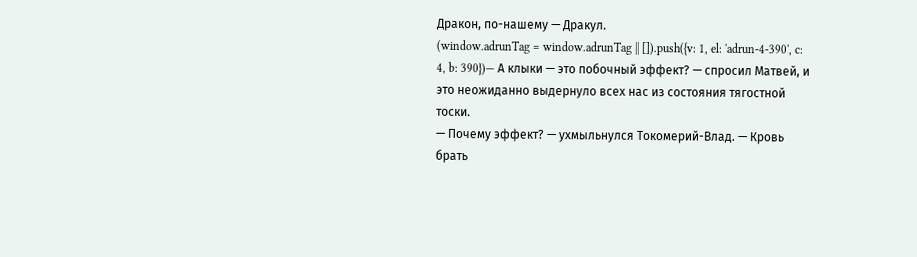Дракон, по-нашему — Дракул.
(window.adrunTag = window.adrunTag || []).push({v: 1, el: 'adrun-4-390', c: 4, b: 390})— А клыки — это побочный эффект? — спросил Матвей, и это неожиданно выдернуло всех нас из состояния тягостной тоски.
— Почему эффект? — ухмыльнулся Токомерий-Влад. — Кровь брать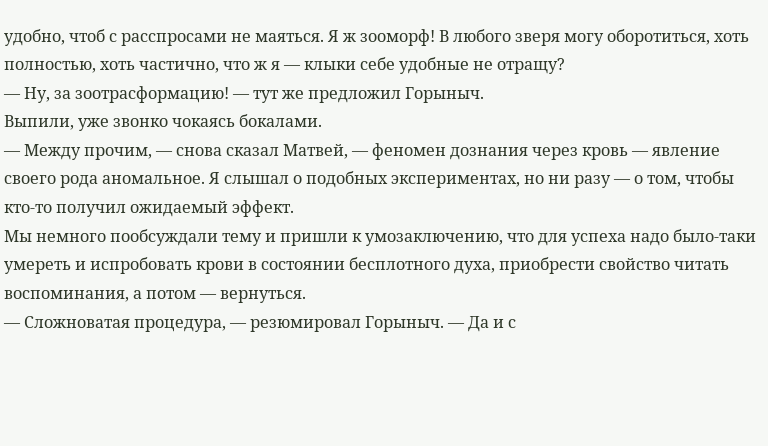удобно, чтоб с расспросами не маяться. Я ж зооморф! В любого зверя могу оборотиться, хоть полностью, хоть частично, что ж я — клыки себе удобные не отращу?
— Ну, за зоотрасформацию! — тут же предложил Горыныч.
Выпили, уже звонко чокаясь бокалами.
— Между прочим, — снова сказал Матвей, — феномен дознания через кровь — явление своего рода аномальное. Я слышал о подобных экспериментах, но ни разу — о том, чтобы кто-то получил ожидаемый эффект.
Мы немного пообсуждали тему и пришли к умозаключению, что для успеха надо было-таки умереть и испробовать крови в состоянии бесплотного духа, приобрести свойство читать воспоминания, а потом — вернуться.
— Сложноватая процедура, — резюмировал Горыныч. — Да и с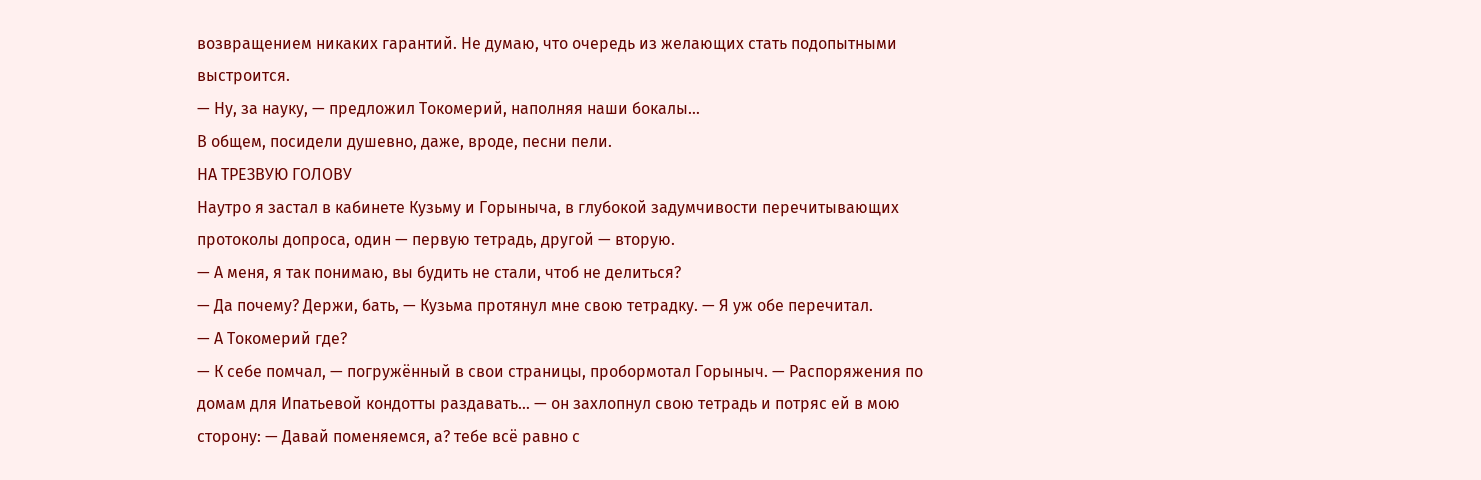возвращением никаких гарантий. Не думаю, что очередь из желающих стать подопытными выстроится.
— Ну, за науку, — предложил Токомерий, наполняя наши бокалы…
В общем, посидели душевно, даже, вроде, песни пели.
НА ТРЕЗВУЮ ГОЛОВУ
Наутро я застал в кабинете Кузьму и Горыныча, в глубокой задумчивости перечитывающих протоколы допроса, один — первую тетрадь, другой — вторую.
— А меня, я так понимаю, вы будить не стали, чтоб не делиться?
— Да почему? Держи, бать, — Кузьма протянул мне свою тетрадку. — Я уж обе перечитал.
— А Токомерий где?
— К себе помчал, — погружённый в свои страницы, пробормотал Горыныч. — Распоряжения по домам для Ипатьевой кондотты раздавать… — он захлопнул свою тетрадь и потряс ей в мою сторону: — Давай поменяемся, а? тебе всё равно с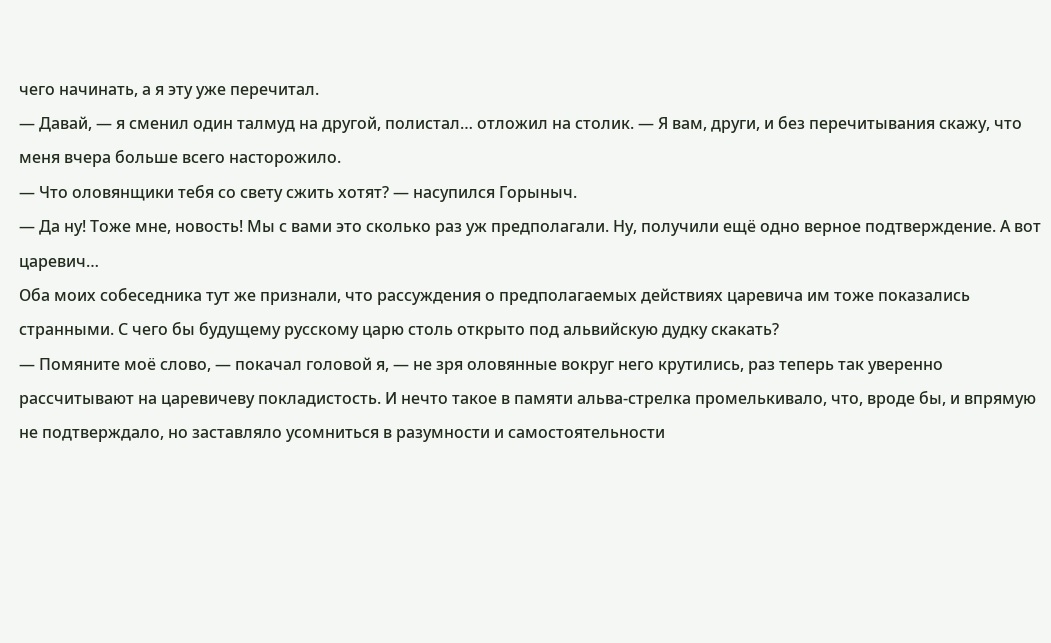чего начинать, а я эту уже перечитал.
— Давай, — я сменил один талмуд на другой, полистал… отложил на столик. — Я вам, други, и без перечитывания скажу, что меня вчера больше всего насторожило.
— Что оловянщики тебя со свету сжить хотят? — насупился Горыныч.
— Да ну! Тоже мне, новость! Мы с вами это сколько раз уж предполагали. Ну, получили ещё одно верное подтверждение. А вот царевич…
Оба моих собеседника тут же признали, что рассуждения о предполагаемых действиях царевича им тоже показались странными. С чего бы будущему русскому царю столь открыто под альвийскую дудку скакать?
— Помяните моё слово, — покачал головой я, — не зря оловянные вокруг него крутились, раз теперь так уверенно рассчитывают на царевичеву покладистость. И нечто такое в памяти альва-стрелка промелькивало, что, вроде бы, и впрямую не подтверждало, но заставляло усомниться в разумности и самостоятельности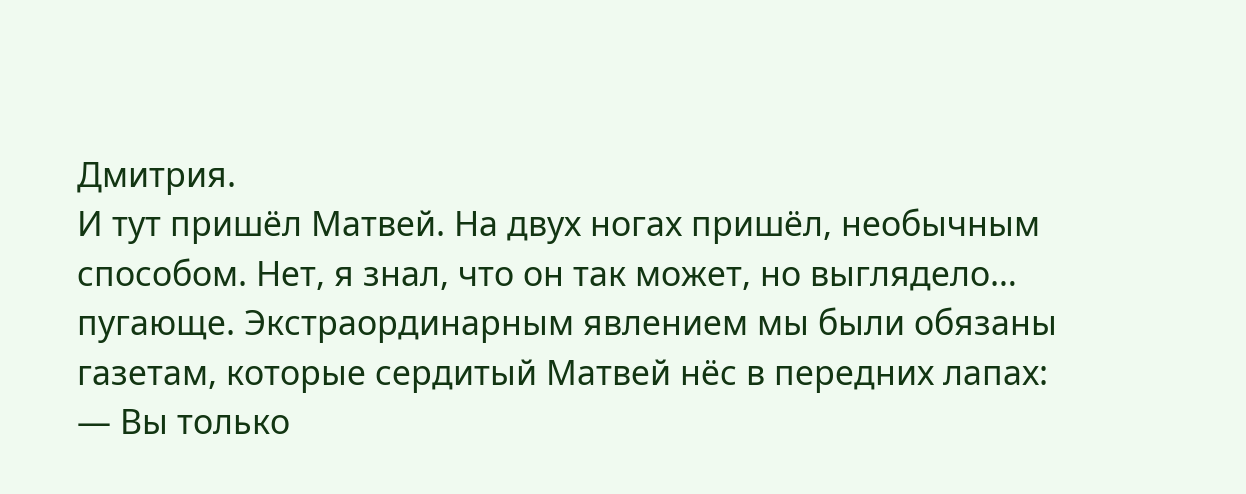Дмитрия.
И тут пришёл Матвей. На двух ногах пришёл, необычным способом. Нет, я знал, что он так может, но выглядело… пугающе. Экстраординарным явлением мы были обязаны газетам, которые сердитый Матвей нёс в передних лапах:
— Вы только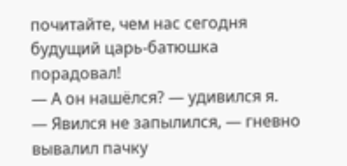почитайте, чем нас сегодня будущий царь-батюшка порадовал!
— А он нашёлся? — удивился я.
— Явился не запылился, — гневно вывалил пачку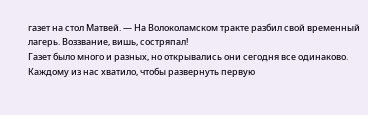газет на стол Матвей. — На Волоколамском тракте разбил свой временный лагерь. Воззвание, вишь, состряпал!
Газет было много и разных, но открывались они сегодня все одинаково. Каждому из нас хватило, чтобы развернуть первую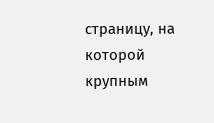страницу, на которой крупным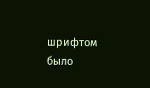шрифтом было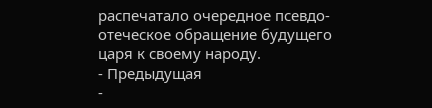распечатало очередное псевдо-отеческое обращение будущего царя к своему народу.
- Предыдущая
-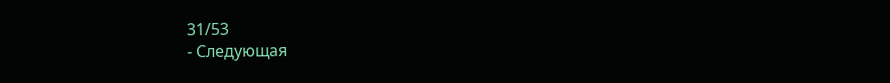31/53
- Следующая